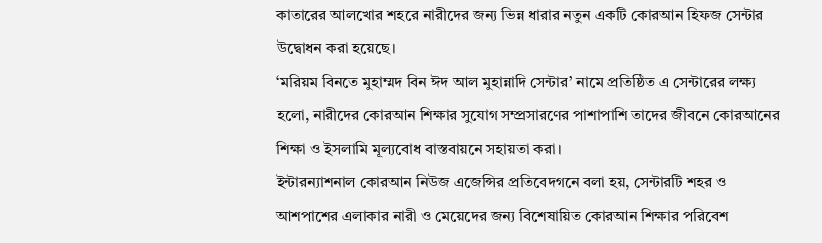কাতারের আলখোর শহরে নারীদের জন্য ভিন্ন ধারার নতুন একটি কোরআন হিফজ সেন্টার উদ্বোধন করা হয়েছে।
‘মরিয়ম বিনতে মুহাম্মদ বিন ঈদ আল মুহান্নাদি সেন্টার’ নামে প্রতিষ্ঠিত এ সেন্টারের লক্ষ্য হলো, নারীদের কোরআন শিক্ষার সুযোগ সম্প্রসারণের পাশাপাশি তাদের জীবনে কোরআনের শিক্ষা ও ইসলামি মূল্যবোধ বাস্তবায়নে সহায়তা করা।
ইন্টারন্যাশনাল কোরআন নিউজ এজেন্সির প্রতিবেদগনে বলা হয়, সেন্টারটি শহর ও আশপাশের এলাকার নারী ও মেয়েদের জন্য বিশেষায়িত কোরআন শিক্ষার পরিবেশ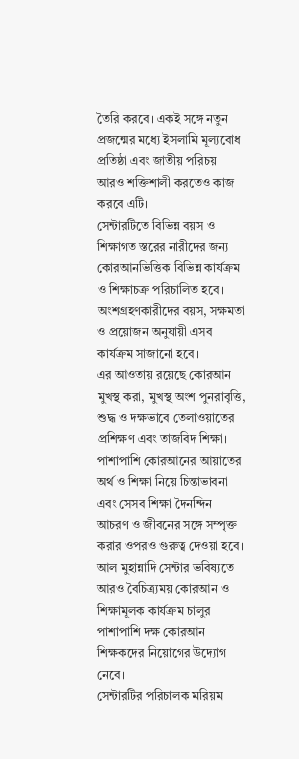তৈরি করবে। একই সঙ্গে নতুন প্রজন্মের মধ্যে ইসলামি মূল্যবোধ প্রতিষ্ঠা এবং জাতীয় পরিচয় আরও শক্তিশালী করতেও কাজ করবে এটি।
সেন্টারটিতে বিভিন্ন বয়স ও শিক্ষাগত স্তরের নারীদের জন্য কোরআনভিত্তিক বিভিন্ন কার্যক্রম ও শিক্ষাচক্র পরিচালিত হবে। অংশগ্রহণকারীদের বয়স, সক্ষমতা ও প্রয়োজন অনুযায়ী এসব কার্যক্রম সাজানো হবে।
এর আওতায় রয়েছে কোরআন মুখস্থ করা, মুখস্থ অংশ পুনরাবৃত্তি, শুদ্ধ ও দক্ষভাবে তেলাওয়াতের প্রশিক্ষণ এবং তাজবিদ শিক্ষা। পাশাপাশি কোরআনের আয়াতের অর্থ ও শিক্ষা নিয়ে চিন্তাভাবনা এবং সেসব শিক্ষা দৈনন্দিন আচরণ ও জীবনের সঙ্গে সম্পৃক্ত করার ওপরও গুরুত্ব দেওয়া হবে।
আল মুহান্নাদি সেন্টার ভবিষ্যতে আরও বৈচিত্র্যময় কোরআন ও শিক্ষামূলক কার্যক্রম চালুর পাশাপাশি দক্ষ কোরআন শিক্ষকদের নিয়োগের উদ্যোগ নেবে।
সেন্টারটির পরিচালক মরিয়ম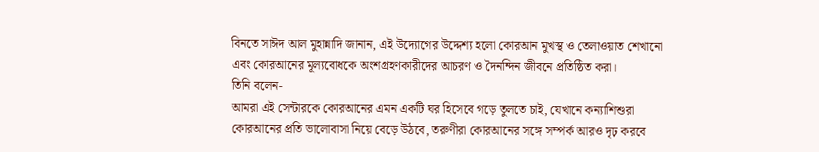বিনতে সাঈদ আল মুহান্নাদি জানান, এই উদ্যোগের উদ্দেশ্য হলো কোরআন মুখস্থ ও তেলাওয়াত শেখানো এবং কোরআনের মূল্যবোধকে অংশগ্রহণকারীদের আচরণ ও দৈনন্দিন জীবনে প্রতিষ্ঠিত করা।
তিনি বলেন-
আমরা এই সেন্টারকে কোরআনের এমন একটি ঘর হিসেবে গড়ে তুলতে চাই, যেখানে কন্যাশিশুরা কোরআনের প্রতি ভালোবাসা নিয়ে বেড়ে উঠবে, তরুণীরা কোরআনের সঙ্গে সম্পর্ক আরও দৃঢ় করবে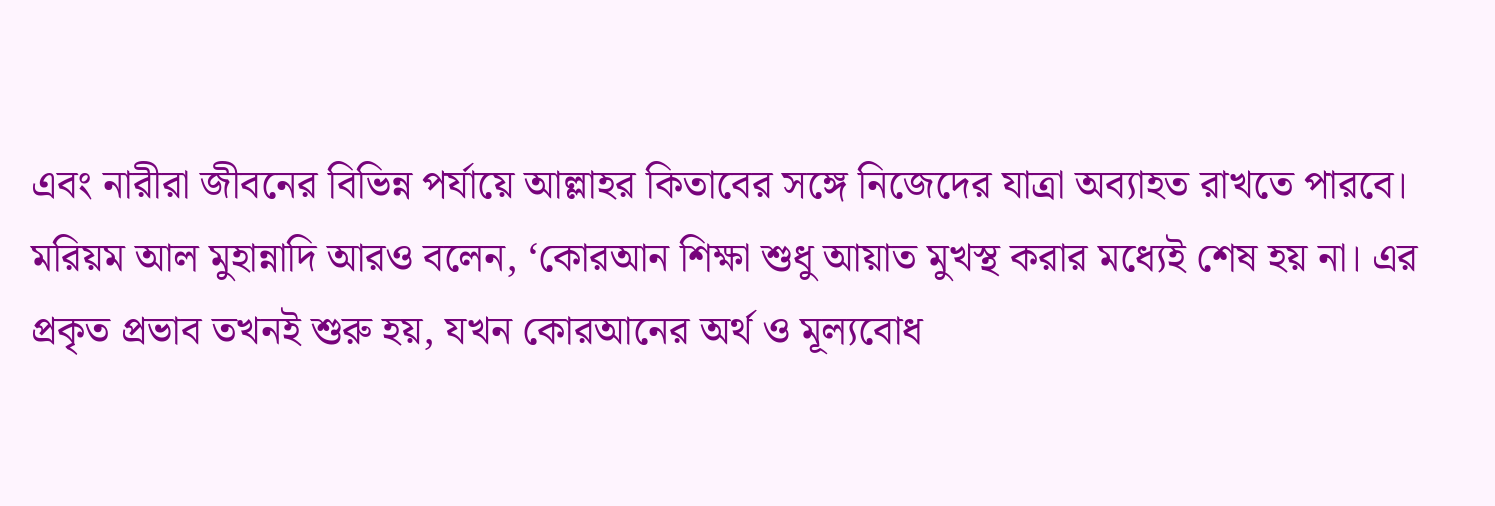এবং নারীরা জীবনের বিভিন্ন পর্যায়ে আল্লাহর কিতাবের সঙ্গে নিজেদের যাত্রা অব্যাহত রাখতে পারবে।
মরিয়ম আল মুহান্নাদি আরও বলেন, ‘কোরআন শিক্ষা শুধু আয়াত মুখস্থ করার মধ্যেই শেষ হয় না। এর প্রকৃত প্রভাব তখনই শুরু হয়, যখন কোরআনের অর্থ ও মূল্যবোধ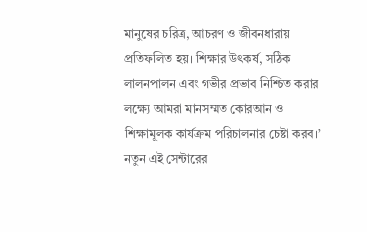মানুষের চরিত্র, আচরণ ও জীবনধারায় প্রতিফলিত হয়। শিক্ষার উৎকর্ষ, সঠিক লালনপালন এবং গভীর প্রভাব নিশ্চিত করার লক্ষ্যে আমরা মানসম্মত কোরআন ও শিক্ষামূলক কার্যক্রম পরিচালনার চেষ্টা করব।’
নতুন এই সেন্টারের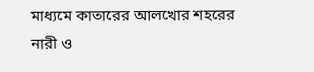মাধ্যমে কাতারের আলখোর শহরের নারী ও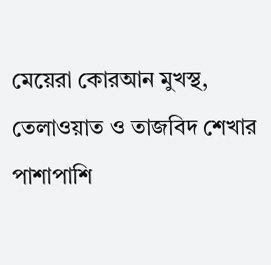মেয়েরা কোরআন মুখস্থ, তেলাওয়াত ও তাজবিদ শেখার পাশাপাশি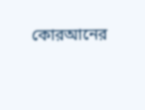কোরআনের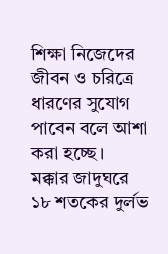শিক্ষা নিজেদের জীবন ও চরিত্রে ধারণের সুযোগ পাবেন বলে আশা করা হচ্ছে।
মক্কার জাদুঘরে ১৮ শতকের দুর্লভ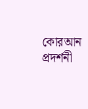কোরআন প্রদর্শনী